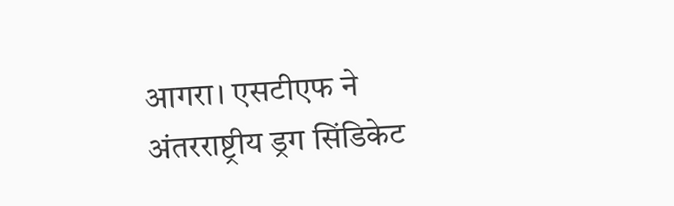आगरा। एसटीएफ ने अंतरराष्ट्रीय ड्रग सिंडिकेट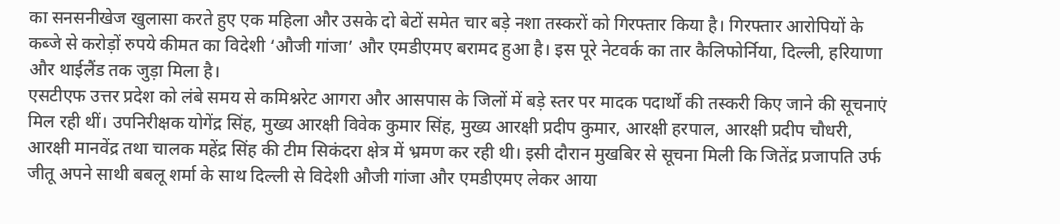का सनसनीखेज खुलासा करते हुए एक महिला और उसके दो बेटों समेत चार बड़े नशा तस्करों को गिरफ्तार किया है। गिरफ्तार आरोपियों के कब्जे से करोड़ों रुपये कीमत का विदेशी ‘औजी गांजा’ और एमडीएमए बरामद हुआ है। इस पूरे नेटवर्क का तार कैलिफोर्निया, दिल्ली, हरियाणा और थाईलैंड तक जुड़ा मिला है।
एसटीएफ उत्तर प्रदेश को लंबे समय से कमिश्नरेट आगरा और आसपास के जिलों में बड़े स्तर पर मादक पदार्थों की तस्करी किए जाने की सूचनाएं मिल रही थीं। उपनिरीक्षक योगेंद्र सिंह, मुख्य आरक्षी विवेक कुमार सिंह, मुख्य आरक्षी प्रदीप कुमार, आरक्षी हरपाल, आरक्षी प्रदीप चौधरी, आरक्षी मानवेंद्र तथा चालक महेंद्र सिंह की टीम सिकंदरा क्षेत्र में भ्रमण कर रही थी। इसी दौरान मुखबिर से सूचना मिली कि जितेंद्र प्रजापति उर्फ जीतू अपने साथी बबलू शर्मा के साथ दिल्ली से विदेशी औजी गांजा और एमडीएमए लेकर आया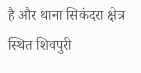है और थाना सिकंदरा क्षेत्र स्थित शिवपुरी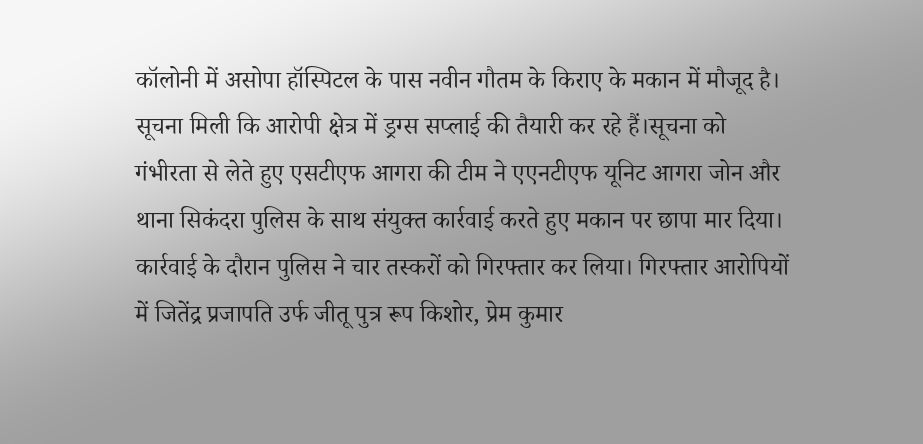कॉलोनी में असोपा हॉस्पिटल के पास नवीन गौतम के किराए के मकान में मौजूद है। सूचना मिली कि आरोपी क्षेत्र में ड्रग्स सप्लाई की तैयारी कर रहे हैं।सूचना को गंभीरता से लेते हुए एसटीएफ आगरा की टीम ने एएनटीएफ यूनिट आगरा जोन और थाना सिकंदरा पुलिस के साथ संयुक्त कार्रवाई करते हुए मकान पर छापा मार दिया। कार्रवाई के दौरान पुलिस ने चार तस्करों को गिरफ्तार कर लिया। गिरफ्तार आरोपियों में जितेंद्र प्रजापति उर्फ जीतू पुत्र रूप किशोर, प्रेम कुमार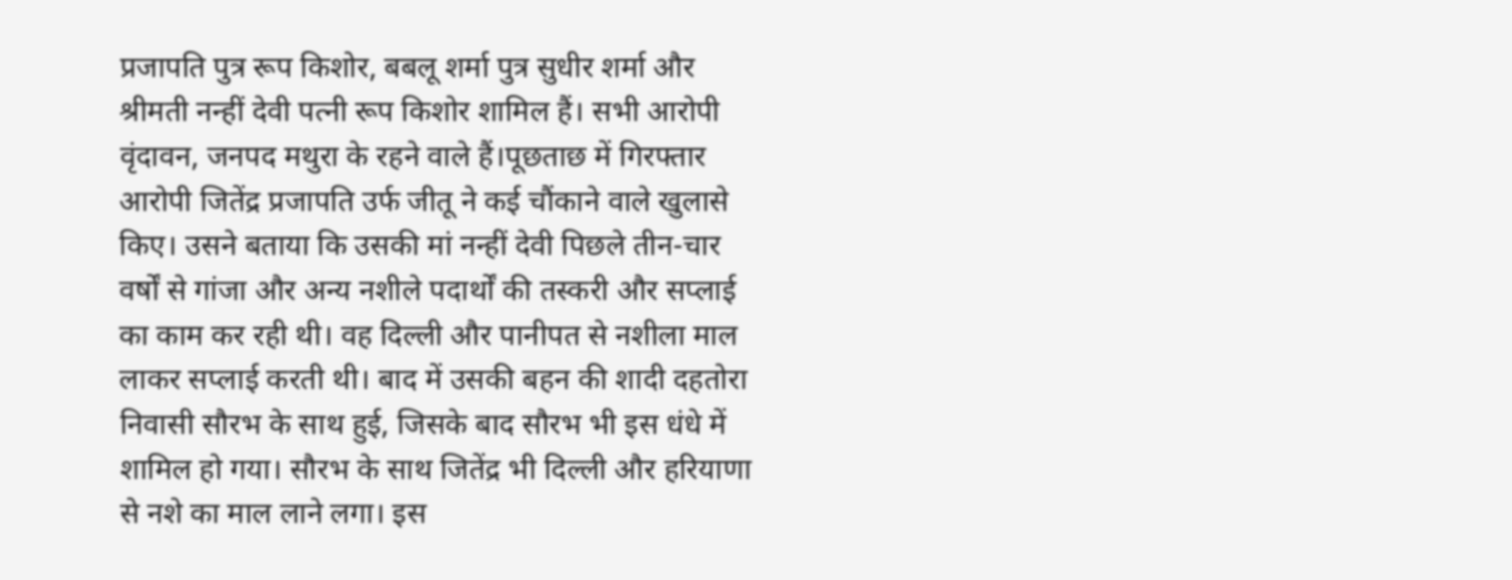प्रजापति पुत्र रूप किशोर, बबलू शर्मा पुत्र सुधीर शर्मा और श्रीमती नन्हीं देवी पत्नी रूप किशोर शामिल हैं। सभी आरोपी वृंदावन, जनपद मथुरा के रहने वाले हैं।पूछताछ में गिरफ्तार आरोपी जितेंद्र प्रजापति उर्फ जीतू ने कई चौंकाने वाले खुलासे किए। उसने बताया कि उसकी मां नन्हीं देवी पिछले तीन-चार वर्षों से गांजा और अन्य नशीले पदार्थों की तस्करी और सप्लाई का काम कर रही थी। वह दिल्ली और पानीपत से नशीला माल लाकर सप्लाई करती थी। बाद में उसकी बहन की शादी दहतोरा निवासी सौरभ के साथ हुई, जिसके बाद सौरभ भी इस धंधे में शामिल हो गया। सौरभ के साथ जितेंद्र भी दिल्ली और हरियाणा से नशे का माल लाने लगा। इस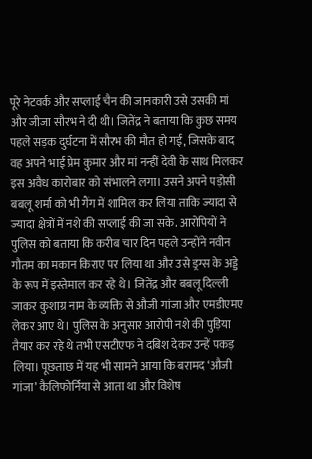पूरे नेटवर्क और सप्लाई चैन की जानकारी उसे उसकी मां और जीजा सौरभ ने दी थी। जितेंद्र ने बताया कि कुछ समय पहले सड़क दुर्घटना में सौरभ की मौत हो गई, जिसके बाद वह अपने भाई प्रेम कुमार और मां नन्हीं देवी के साथ मिलकर इस अवैध कारोबार को संभालने लगा। उसने अपने पड़ोसी बबलू शर्मा को भी गैंग में शामिल कर लिया ताकि ज्यादा से ज्यादा क्षेत्रों में नशे की सप्लाई की जा सके. आरोपियों ने पुलिस को बताया कि करीब चार दिन पहले उन्होंने नवीन गौतम का मकान किराए पर लिया था और उसे ड्रग्स के अड्डे के रूप में इस्तेमाल कर रहे थे। जितेंद्र और बबलू दिल्ली जाकर कुशाग्र नाम के व्यक्ति से औजी गांजा और एमडीएमए लेकर आए थे। पुलिस के अनुसार आरोपी नशे की पुड़िया तैयार कर रहे थे तभी एसटीएफ ने दबिश देकर उन्हें पकड़ लिया। पूछताछ में यह भी सामने आया कि बरामद ‘औजी गांजा’ कैलिफोर्निया से आता था और विशेष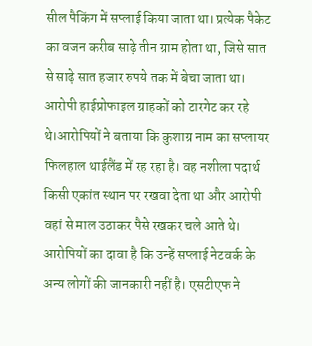सील पैकिंग में सप्लाई किया जाता था। प्रत्येक पैकेट का वजन करीब साढ़े तीन ग्राम होता था, जिसे सात से साढ़े सात हजार रुपये तक में बेचा जाता था। आरोपी हाईप्रोफाइल ग्राहकों को टारगेट कर रहे थे।आरोपियों ने बताया कि कुशाग्र नाम का सप्लायर फिलहाल थाईलैंड में रह रहा है। वह नशीला पदार्थ किसी एकांत स्थान पर रखवा देता था और आरोपी वहां से माल उठाकर पैसे रखकर चले आते थे। आरोपियों का दावा है कि उन्हें सप्लाई नेटवर्क के अन्य लोगों की जानकारी नहीं है। एसटीएफ ने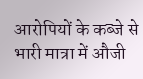आरोपियों के कब्जे से भारी मात्रा में औजी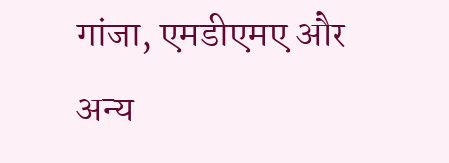गांजा, एमडीएमए और अन्य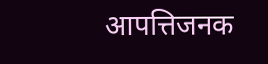आपत्तिजनक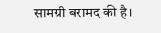सामग्री बरामद की है।